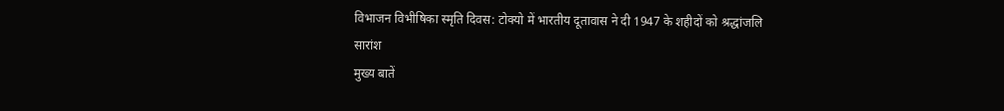विभाजन विभीषिका स्मृति दिवस: टोक्यो में भारतीय दूतावास ने दी 1947 के शहीदों को श्रद्धांजलि
सारांश
मुख्य बातें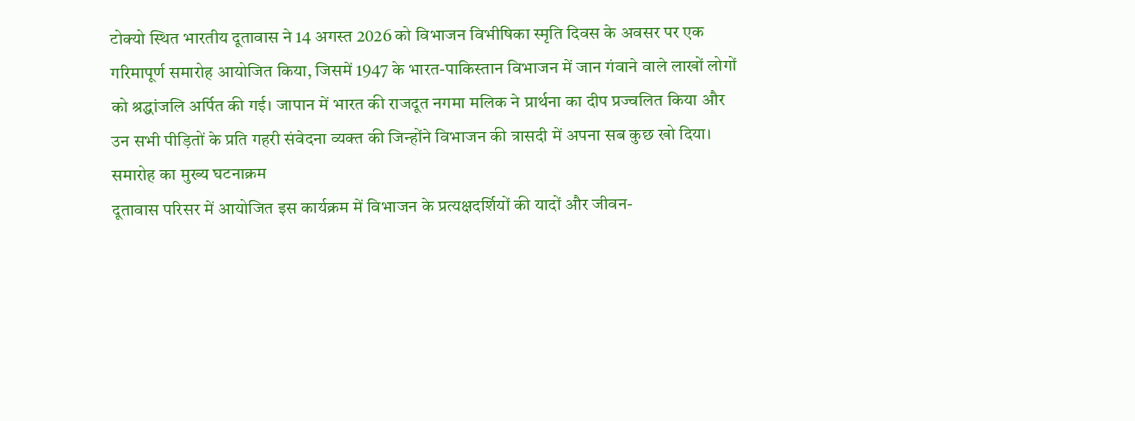टोक्यो स्थित भारतीय दूतावास ने 14 अगस्त 2026 को विभाजन विभीषिका स्मृति दिवस के अवसर पर एक गरिमापूर्ण समारोह आयोजित किया, जिसमें 1947 के भारत-पाकिस्तान विभाजन में जान गंवाने वाले लाखों लोगों को श्रद्धांजलि अर्पित की गई। जापान में भारत की राजदूत नगमा मलिक ने प्रार्थना का दीप प्रज्वलित किया और उन सभी पीड़ितों के प्रति गहरी संवेदना व्यक्त की जिन्होंने विभाजन की त्रासदी में अपना सब कुछ खो दिया।
समारोह का मुख्य घटनाक्रम
दूतावास परिसर में आयोजित इस कार्यक्रम में विभाजन के प्रत्यक्षदर्शियों की यादों और जीवन-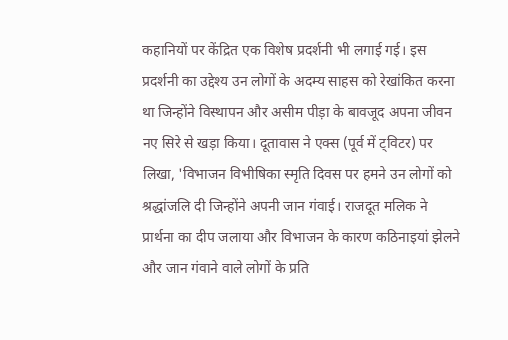कहानियों पर केंद्रित एक विशेष प्रदर्शनी भी लगाई गई। इस प्रदर्शनी का उद्देश्य उन लोगों के अदम्य साहस को रेखांकित करना था जिन्होंने विस्थापन और असीम पीड़ा के बावजूद अपना जीवन नए सिरे से खड़ा किया। दूतावास ने एक्स (पूर्व में ट्विटर) पर लिखा, 'विभाजन विभीषिका स्मृति दिवस पर हमने उन लोगों को श्रद्धांजलि दी जिन्होंने अपनी जान गंवाई। राजदूत मलिक ने प्रार्थना का दीप जलाया और विभाजन के कारण कठिनाइयां झेलने और जान गंवाने वाले लोगों के प्रति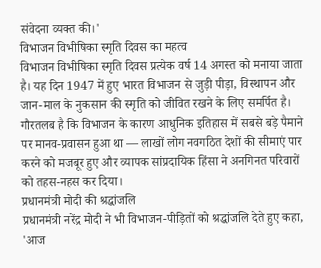संवेदना व्यक्त की।'
विभाजन विभीषिका स्मृति दिवस का महत्व
विभाजन विभीषिका स्मृति दिवस प्रत्येक वर्ष 14 अगस्त को मनाया जाता है। यह दिन 1947 में हुए भारत विभाजन से जुड़ी पीड़ा, विस्थापन और जान-माल के नुकसान की स्मृति को जीवित रखने के लिए समर्पित है। गौरतलब है कि विभाजन के कारण आधुनिक इतिहास में सबसे बड़े पैमाने पर मानव-प्रवासन हुआ था — लाखों लोग नवगठित देशों की सीमाएं पार करने को मजबूर हुए और व्यापक सांप्रदायिक हिंसा ने अनगिनत परिवारों को तहस-नहस कर दिया।
प्रधानमंत्री मोदी की श्रद्धांजलि
प्रधानमंत्री नरेंद्र मोदी ने भी विभाजन-पीड़ितों को श्रद्धांजलि देते हुए कहा, 'आज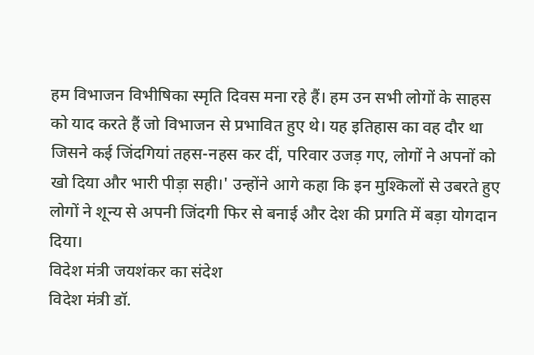हम विभाजन विभीषिका स्मृति दिवस मना रहे हैं। हम उन सभी लोगों के साहस को याद करते हैं जो विभाजन से प्रभावित हुए थे। यह इतिहास का वह दौर था जिसने कई जिंदगियां तहस-नहस कर दीं, परिवार उजड़ गए, लोगों ने अपनों को खो दिया और भारी पीड़ा सही।' उन्होंने आगे कहा कि इन मुश्किलों से उबरते हुए लोगों ने शून्य से अपनी जिंदगी फिर से बनाई और देश की प्रगति में बड़ा योगदान दिया।
विदेश मंत्री जयशंकर का संदेश
विदेश मंत्री डॉ.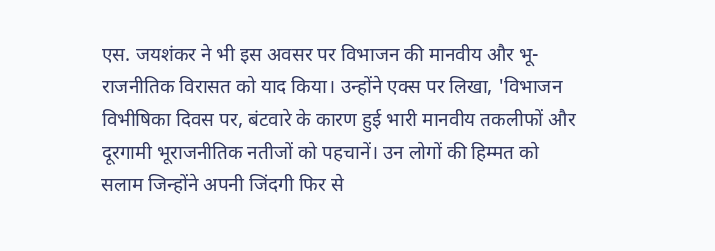एस. जयशंकर ने भी इस अवसर पर विभाजन की मानवीय और भू-राजनीतिक विरासत को याद किया। उन्होंने एक्स पर लिखा, 'विभाजन विभीषिका दिवस पर, बंटवारे के कारण हुई भारी मानवीय तकलीफों और दूरगामी भूराजनीतिक नतीजों को पहचानें। उन लोगों की हिम्मत को सलाम जिन्होंने अपनी जिंदगी फिर से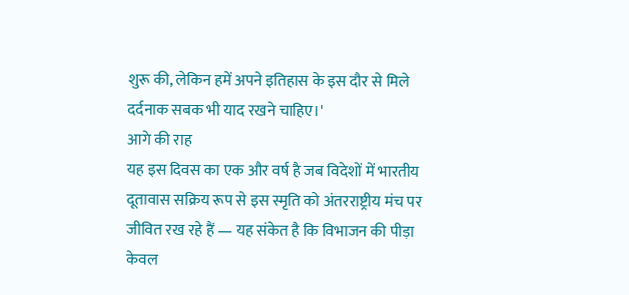शुरू की, लेकिन हमें अपने इतिहास के इस दौर से मिले दर्दनाक सबक भी याद रखने चाहिए।'
आगे की राह
यह इस दिवस का एक और वर्ष है जब विदेशों में भारतीय दूतावास सक्रिय रूप से इस स्मृति को अंतरराष्ट्रीय मंच पर जीवित रख रहे हैं — यह संकेत है कि विभाजन की पीड़ा केवल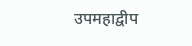उपमहाद्वीप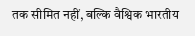तक सीमित नहीं, बल्कि वैश्विक भारतीय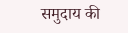समुदाय की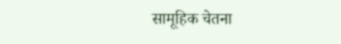सामूहिक चेतना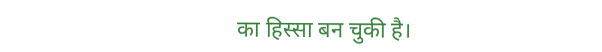का हिस्सा बन चुकी है।